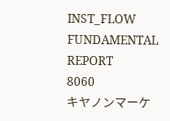INST_FLOW FUNDAMENTAL REPORT
8060
キヤノンマーケ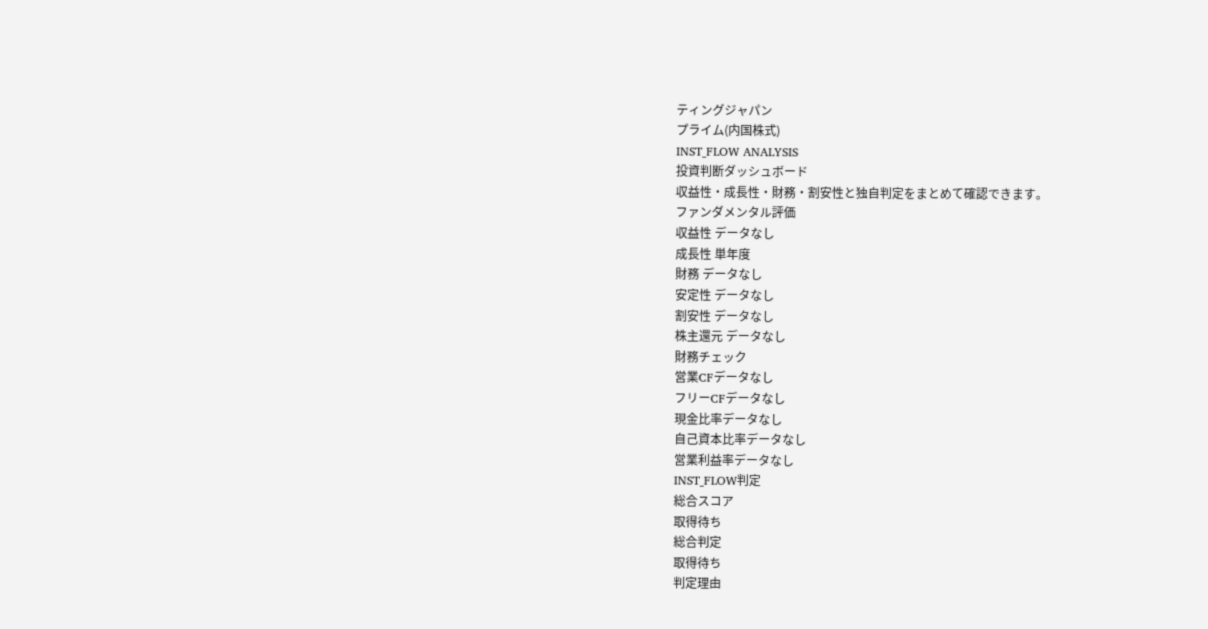ティングジャパン
プライム(内国株式)
INST_FLOW ANALYSIS
投資判断ダッシュボード
収益性・成長性・財務・割安性と独自判定をまとめて確認できます。
ファンダメンタル評価
収益性 データなし
成長性 単年度
財務 データなし
安定性 データなし
割安性 データなし
株主還元 データなし
財務チェック
営業CFデータなし
フリーCFデータなし
現金比率データなし
自己資本比率データなし
営業利益率データなし
INST_FLOW判定
総合スコア
取得待ち
総合判定
取得待ち
判定理由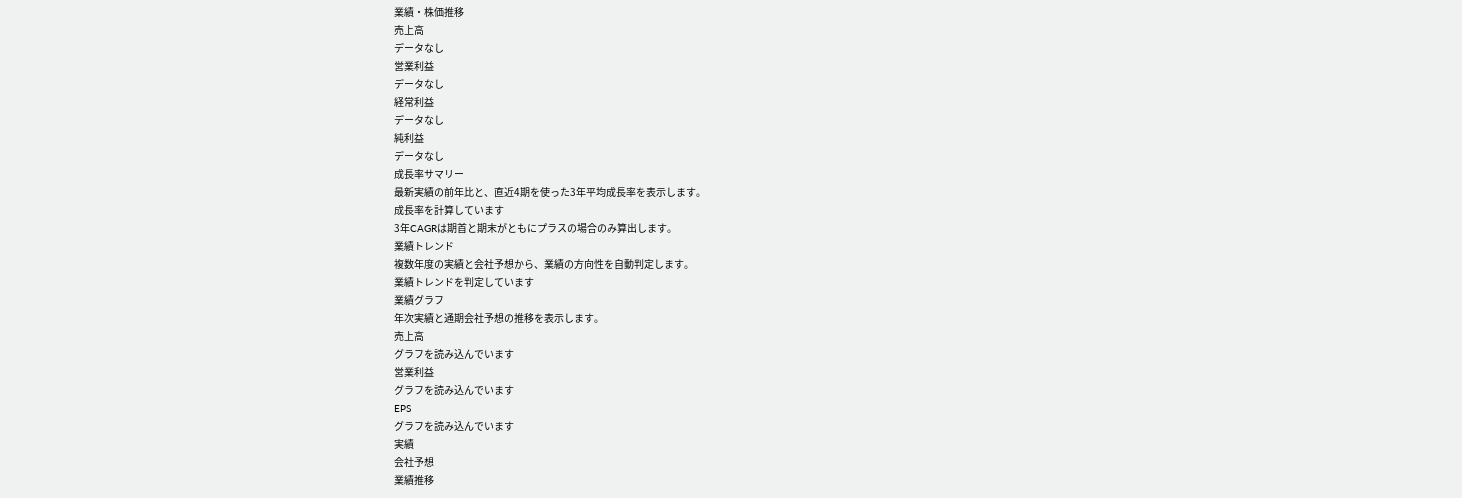業績・株価推移
売上高
データなし
営業利益
データなし
経常利益
データなし
純利益
データなし
成長率サマリー
最新実績の前年比と、直近4期を使った3年平均成長率を表示します。
成長率を計算しています
3年CAGRは期首と期末がともにプラスの場合のみ算出します。
業績トレンド
複数年度の実績と会社予想から、業績の方向性を自動判定します。
業績トレンドを判定しています
業績グラフ
年次実績と通期会社予想の推移を表示します。
売上高
グラフを読み込んでいます
営業利益
グラフを読み込んでいます
EPS
グラフを読み込んでいます
実績
会社予想
業績推移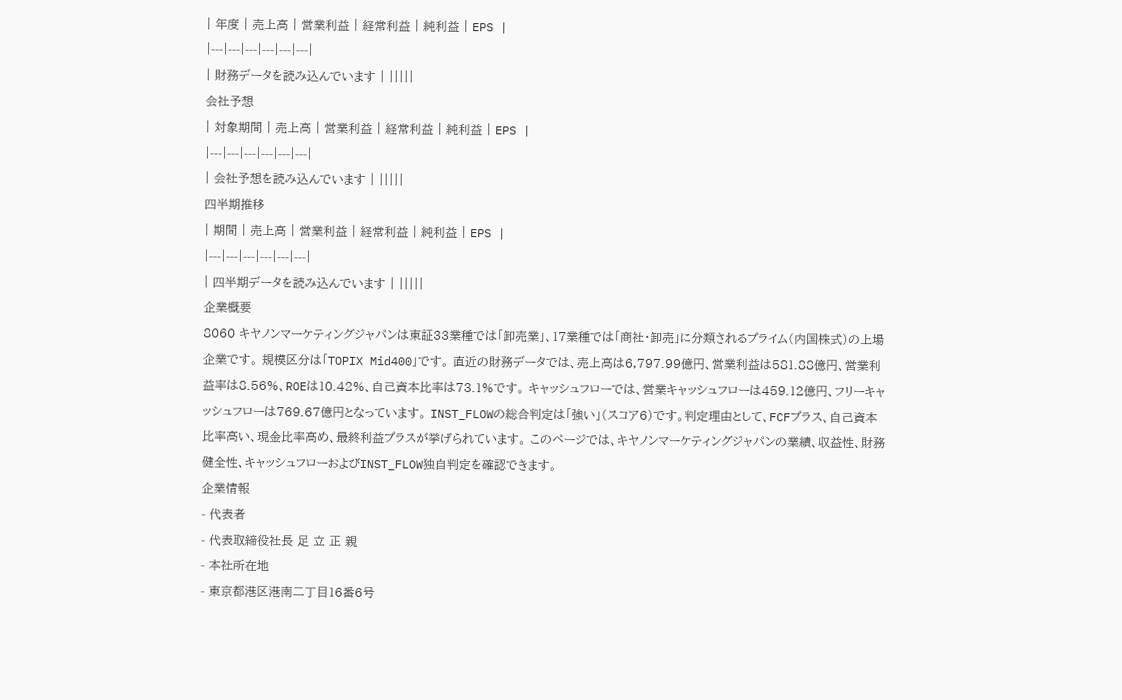| 年度 | 売上高 | 営業利益 | 経常利益 | 純利益 | EPS |
|---|---|---|---|---|---|
| 財務データを読み込んでいます | |||||
会社予想
| 対象期間 | 売上高 | 営業利益 | 経常利益 | 純利益 | EPS |
|---|---|---|---|---|---|
| 会社予想を読み込んでいます | |||||
四半期推移
| 期間 | 売上高 | 営業利益 | 経常利益 | 純利益 | EPS |
|---|---|---|---|---|---|
| 四半期データを読み込んでいます | |||||
企業概要
8060 キヤノンマーケティングジャパンは東証33業種では「卸売業」、17業種では「商社・卸売」に分類されるプライム(内国株式)の上場企業です。 規模区分は「TOPIX Mid400」です。 直近の財務データでは、売上高は6,797.99億円、営業利益は581.88億円、営業利益率は8.56%、ROEは10.42%、自己資本比率は73.1%です。 キャッシュフローでは、営業キャッシュフローは459.12億円、フリーキャッシュフローは769.67億円となっています。 INST_FLOWの総合判定は「強い」(スコア6)です。判定理由として、FCFプラス、自己資本比率高い、現金比率高め、最終利益プラスが挙げられています。 このページでは、キヤノンマーケティングジャパンの業績、収益性、財務健全性、キャッシュフローおよびINST_FLOW独自判定を確認できます。
企業情報
- 代表者
- 代表取締役社長 足 立 正 親
- 本社所在地
- 東京都港区港南二丁目16番6号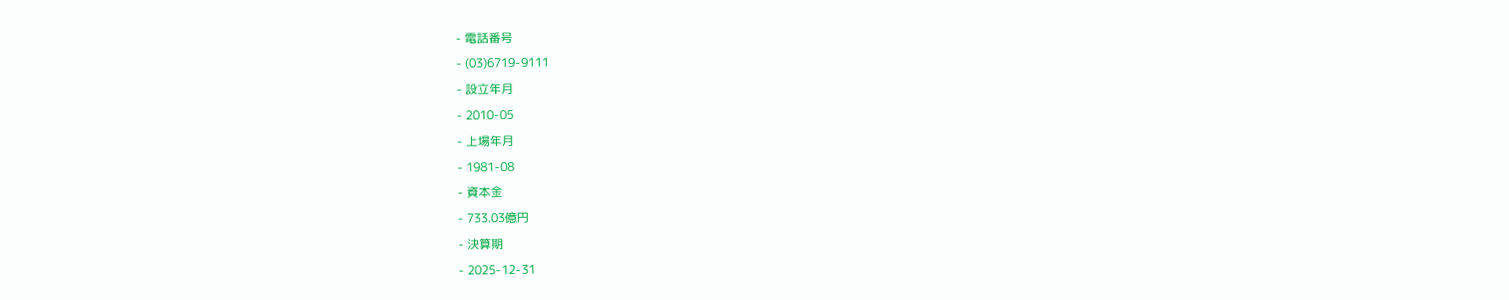- 電話番号
- (03)6719-9111
- 設立年月
- 2010-05
- 上場年月
- 1981-08
- 資本金
- 733.03億円
- 決算期
- 2025-12-31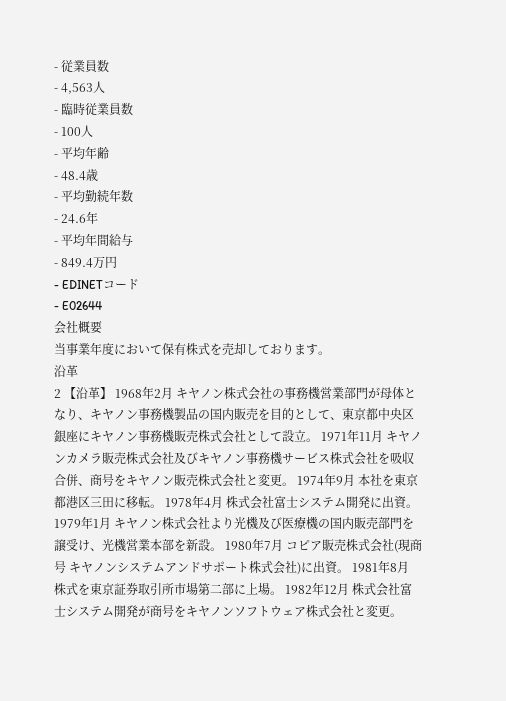- 従業員数
- 4,563人
- 臨時従業員数
- 100人
- 平均年齢
- 48.4歳
- 平均勤続年数
- 24.6年
- 平均年間給与
- 849.4万円
- EDINETコード
- E02644
会社概要
当事業年度において保有株式を売却しております。
沿革
2 【沿革】 1968年2月 キヤノン株式会社の事務機営業部門が母体となり、キヤノン事務機製品の国内販売を目的として、東京都中央区銀座にキヤノン事務機販売株式会社として設立。 1971年11月 キヤノンカメラ販売株式会社及びキヤノン事務機サービス株式会社を吸収合併、商号をキヤノン販売株式会社と変更。 1974年9月 本社を東京都港区三田に移転。 1978年4月 株式会社富士システム開発に出資。 1979年1月 キヤノン株式会社より光機及び医療機の国内販売部門を譲受け、光機営業本部を新設。 1980年7月 コピア販売株式会社(現商号 キヤノンシステムアンドサポート株式会社)に出資。 1981年8月 株式を東京証券取引所市場第二部に上場。 1982年12月 株式会社富士システム開発が商号をキヤノンソフトウェア株式会社と変更。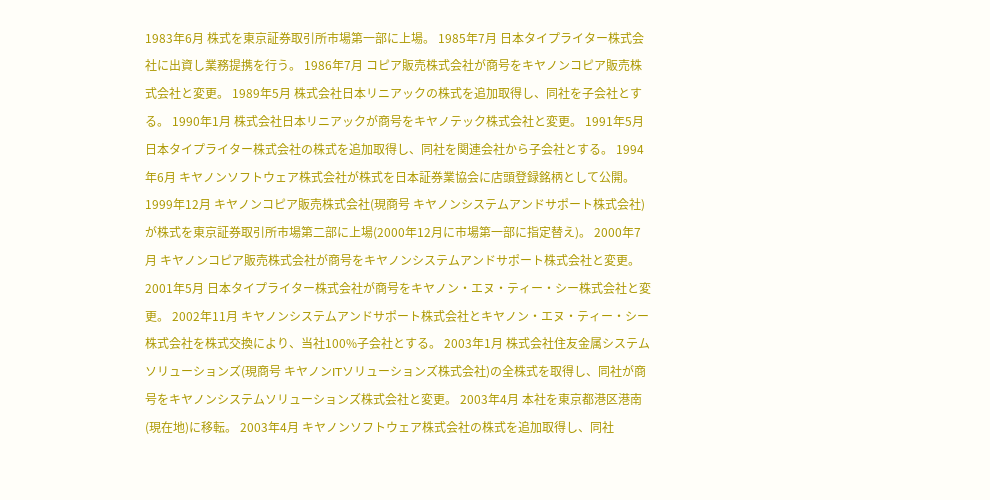1983年6月 株式を東京証券取引所市場第一部に上場。 1985年7月 日本タイプライター株式会社に出資し業務提携を行う。 1986年7月 コピア販売株式会社が商号をキヤノンコピア販売株式会社と変更。 1989年5月 株式会社日本リニアックの株式を追加取得し、同社を子会社とする。 1990年1月 株式会社日本リニアックが商号をキヤノテック株式会社と変更。 1991年5月 日本タイプライター株式会社の株式を追加取得し、同社を関連会社から子会社とする。 1994年6月 キヤノンソフトウェア株式会社が株式を日本証券業協会に店頭登録銘柄として公開。 1999年12月 キヤノンコピア販売株式会社(現商号 キヤノンシステムアンドサポート株式会社)が株式を東京証券取引所市場第二部に上場(2000年12月に市場第一部に指定替え)。 2000年7月 キヤノンコピア販売株式会社が商号をキヤノンシステムアンドサポート株式会社と変更。 2001年5月 日本タイプライター株式会社が商号をキヤノン・エヌ・ティー・シー株式会社と変更。 2002年11月 キヤノンシステムアンドサポート株式会社とキヤノン・エヌ・ティー・シー株式会社を株式交換により、当社100%子会社とする。 2003年1月 株式会社住友金属システムソリューションズ(現商号 キヤノンITソリューションズ株式会社)の全株式を取得し、同社が商号をキヤノンシステムソリューションズ株式会社と変更。 2003年4月 本社を東京都港区港南(現在地)に移転。 2003年4月 キヤノンソフトウェア株式会社の株式を追加取得し、同社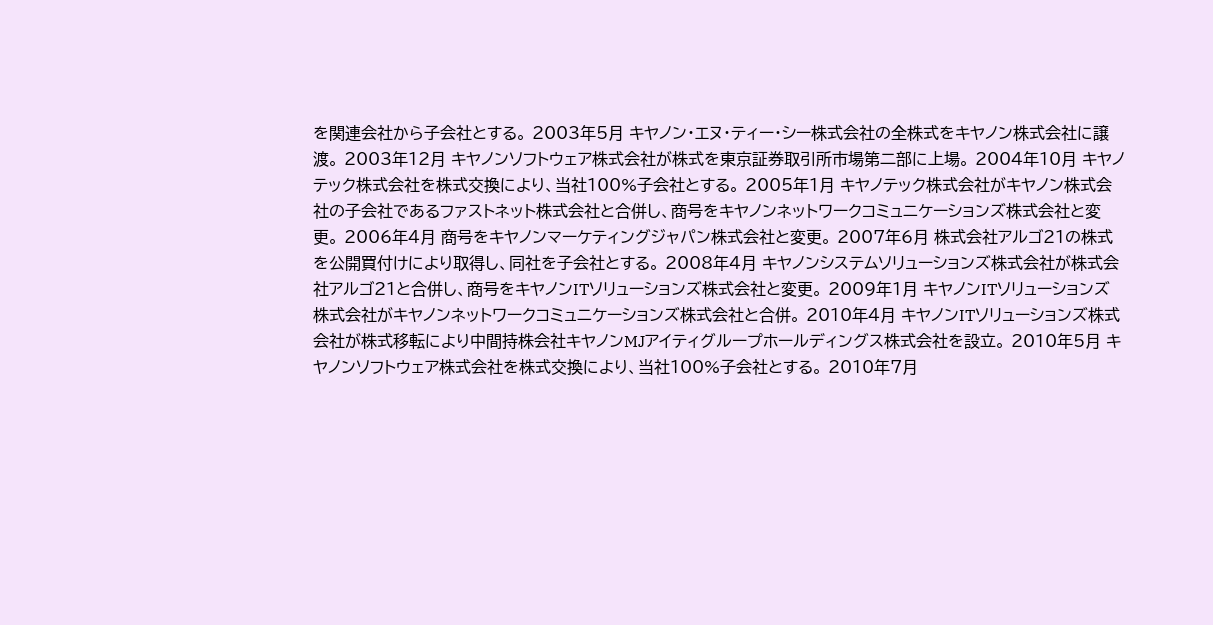を関連会社から子会社とする。 2003年5月 キヤノン・エヌ・ティー・シー株式会社の全株式をキヤノン株式会社に譲渡。 2003年12月 キヤノンソフトウェア株式会社が株式を東京証券取引所市場第二部に上場。 2004年10月 キヤノテック株式会社を株式交換により、当社100%子会社とする。 2005年1月 キヤノテック株式会社がキヤノン株式会社の子会社であるファストネット株式会社と合併し、商号をキヤノンネットワークコミュニケーションズ株式会社と変更。 2006年4月 商号をキヤノンマーケティングジャパン株式会社と変更。 2007年6月 株式会社アルゴ21の株式を公開買付けにより取得し、同社を子会社とする。 2008年4月 キヤノンシステムソリューションズ株式会社が株式会社アルゴ21と合併し、商号をキヤノンITソリューションズ株式会社と変更。 2009年1月 キヤノンITソリューションズ株式会社がキヤノンネットワークコミュニケーションズ株式会社と合併。 2010年4月 キヤノンITソリューションズ株式会社が株式移転により中間持株会社キヤノンMJアイティグループホールディングス株式会社を設立。 2010年5月 キヤノンソフトウェア株式会社を株式交換により、当社100%子会社とする。 2010年7月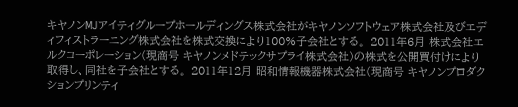キヤノンMJアイティグループホールディングス株式会社がキヤノンソフトウェア株式会社及びエディフィストラーニング株式会社を株式交換により100%子会社とする。 2011年6月 株式会社エルクコーポレーション(現商号 キヤノンメドテックサプライ株式会社)の株式を公開買付けにより取得し、同社を子会社とする。 2011年12月 昭和情報機器株式会社(現商号 キヤノンプロダクションプリンティ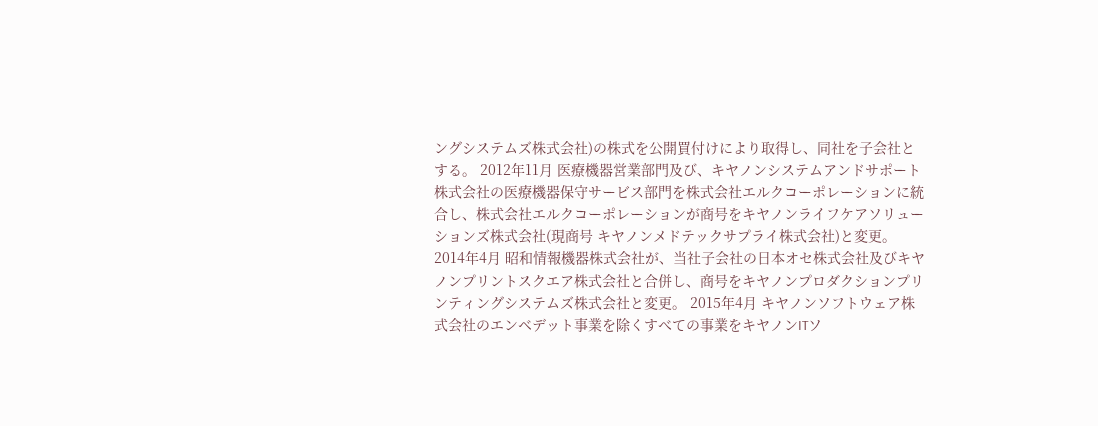ングシステムズ株式会社)の株式を公開買付けにより取得し、同社を子会社とする。 2012年11月 医療機器営業部門及び、キヤノンシステムアンドサポート株式会社の医療機器保守サービス部門を株式会社エルクコーポレーションに統合し、株式会社エルクコーポレーションが商号をキヤノンライフケアソリューションズ株式会社(現商号 キヤノンメドテックサプライ株式会社)と変更。 2014年4月 昭和情報機器株式会社が、当社子会社の日本オセ株式会社及びキヤノンプリントスクエア株式会社と合併し、商号をキヤノンプロダクションプリンティングシステムズ株式会社と変更。 2015年4月 キヤノンソフトウェア株式会社のエンベデット事業を除くすべての事業をキヤノンITソ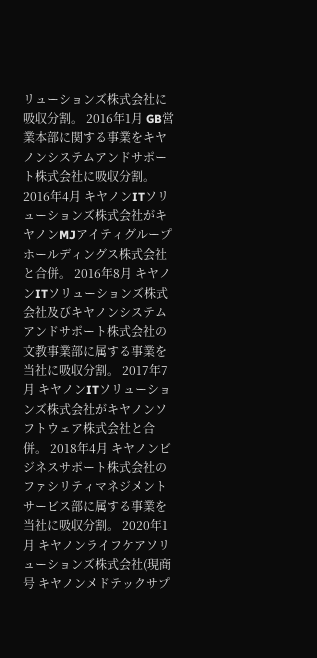リューションズ株式会社に吸収分割。 2016年1月 GB営業本部に関する事業をキヤノンシステムアンドサポート株式会社に吸収分割。 2016年4月 キヤノンITソリューションズ株式会社がキヤノンMJアイティグループホールディングス株式会社と合併。 2016年8月 キヤノンITソリューションズ株式会社及びキヤノンシステムアンドサポート株式会社の文教事業部に属する事業を当社に吸収分割。 2017年7月 キヤノンITソリューションズ株式会社がキヤノンソフトウェア株式会社と合併。 2018年4月 キヤノンビジネスサポート株式会社のファシリティマネジメントサービス部に属する事業を当社に吸収分割。 2020年1月 キヤノンライフケアソリューションズ株式会社(現商号 キヤノンメドテックサプ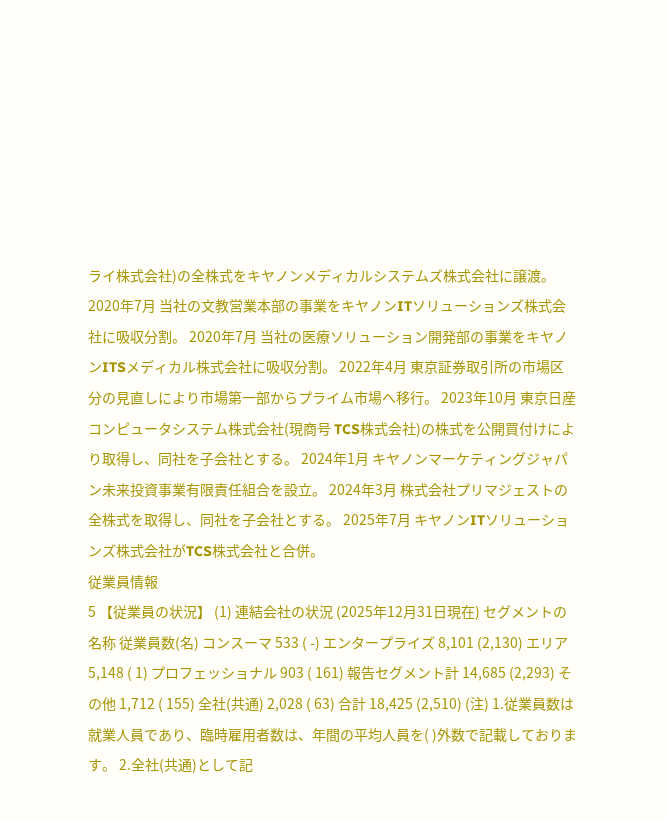ライ株式会社)の全株式をキヤノンメディカルシステムズ株式会社に譲渡。 2020年7月 当社の文教営業本部の事業をキヤノンITソリューションズ株式会社に吸収分割。 2020年7月 当社の医療ソリューション開発部の事業をキヤノンITSメディカル株式会社に吸収分割。 2022年4月 東京証券取引所の市場区分の見直しにより市場第一部からプライム市場へ移行。 2023年10月 東京日産コンピュータシステム株式会社(現商号 TCS株式会社)の株式を公開買付けにより取得し、同社を子会社とする。 2024年1月 キヤノンマーケティングジャパン未来投資事業有限責任組合を設立。 2024年3月 株式会社プリマジェストの全株式を取得し、同社を子会社とする。 2025年7月 キヤノンITソリューションズ株式会社がTCS株式会社と合併。
従業員情報
5 【従業員の状況】 (1) 連結会社の状況 (2025年12月31日現在) セグメントの名称 従業員数(名) コンスーマ 533 ( -) エンタープライズ 8,101 (2,130) エリア 5,148 ( 1) プロフェッショナル 903 ( 161) 報告セグメント計 14,685 (2,293) その他 1,712 ( 155) 全社(共通) 2,028 ( 63) 合計 18,425 (2,510) (注) 1.従業員数は就業人員であり、臨時雇用者数は、年間の平均人員を( )外数で記載しております。 2.全社(共通)として記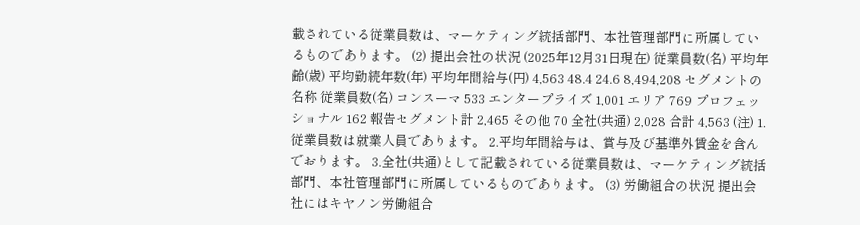載されている従業員数は、マーケティング統括部門、本社管理部門に所属しているものであります。 (2) 提出会社の状況 (2025年12月31日現在) 従業員数(名) 平均年齢(歳) 平均勤続年数(年) 平均年間給与(円) 4,563 48.4 24.6 8,494,208 セグメントの名称 従業員数(名) コンスーマ 533 エンタープライズ 1,001 エリア 769 プロフェッショナル 162 報告セグメント計 2,465 その他 70 全社(共通) 2,028 合計 4,563 (注) 1.従業員数は就業人員であります。 2.平均年間給与は、賞与及び基準外賃金を含んでおります。 3.全社(共通)として記載されている従業員数は、マーケティング統括部門、本社管理部門に所属しているものであります。 (3) 労働組合の状況 提出会社にはキヤノン労働組合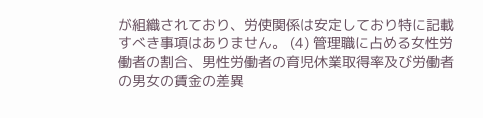が組織されており、労使関係は安定しており特に記載すべき事項はありません。 (4) 管理職に占める女性労働者の割合、男性労働者の育児休業取得率及び労働者の男女の賃金の差異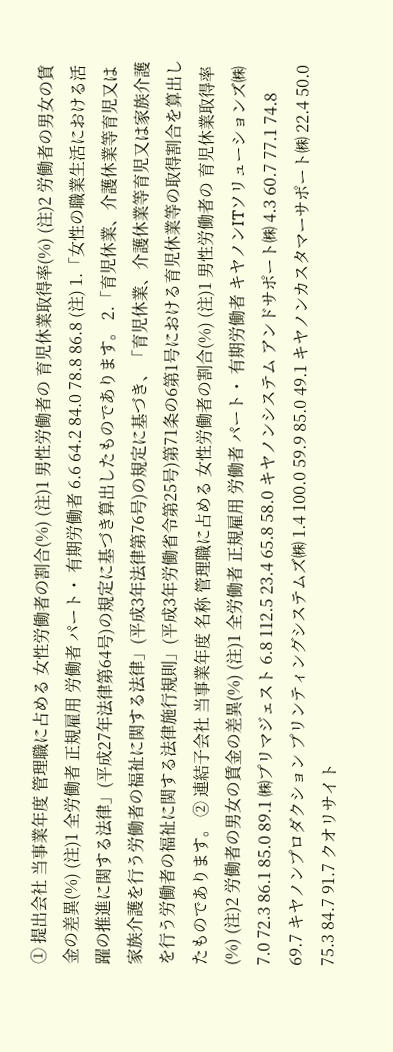① 提出会社 当事業年度 管理職に占める 女性労働者の割合(%) (注)1 男性労働者の 育児休業取得率(%) (注)2 労働者の男女の賃金の差異(%) (注)1 全労働者 正規雇用 労働者 パート・ 有期労働者 6.6 64.2 84.0 78.8 86.8 (注) 1.「女性の職業生活における活躍の推進に関する法律」(平成27年法律第64号)の規定に基づき算出したものであります。 2.「育児休業、介護休業等育児又は家族介護を行う労働者の福祉に関する法律」(平成3年法律第76号)の規定に基づき、「育児休業、介護休業等育児又は家族介護を行う労働者の福祉に関する法律施行規則」(平成3年労働省令第25号)第71条の6第1号における育児休業等の取得割合を算出したものであります。 ② 連結子会社 当事業年度 名称 管理職に占める 女性労働者の割合(%) (注)1 男性労働者の 育児休業取得率(%) (注)2 労働者の男女の賃金の差異(%) (注)1 全労働者 正規雇用 労働者 パート・ 有期労働者 キヤノンITソリューションズ㈱ 7.0 72.3 86.1 85.0 89.1 ㈱プリマジェスト 6.8 112.5 23.4 65.8 58.0 キヤノンシステム アンドサポート㈱ 4.3 60.7 77.1 74.8 69.7 キヤノンプロダクション プリンティングシステムズ㈱ 1.4 100.0 59.9 85.0 49.1 キヤノンカスタマーサポート㈱ 22.4 50.0 75.3 84.7 91.7 クオリサイト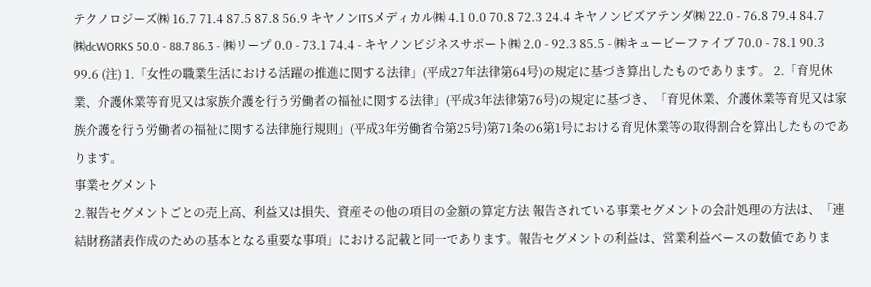テクノロジーズ㈱ 16.7 71.4 87.5 87.8 56.9 キヤノンITSメディカル㈱ 4.1 0.0 70.8 72.3 24.4 キヤノンビズアテンダ㈱ 22.0 - 76.8 79.4 84.7 ㈱dcWORKS 50.0 - 88.7 86.3 - ㈱リープ 0.0 - 73.1 74.4 - キヤノンビジネスサポート㈱ 2.0 - 92.3 85.5 - ㈱キュービーファイブ 70.0 - 78.1 90.3 99.6 (注) 1.「女性の職業生活における活躍の推進に関する法律」(平成27年法律第64号)の規定に基づき算出したものであります。 2.「育児休業、介護休業等育児又は家族介護を行う労働者の福祉に関する法律」(平成3年法律第76号)の規定に基づき、「育児休業、介護休業等育児又は家族介護を行う労働者の福祉に関する法律施行規則」(平成3年労働省令第25号)第71条の6第1号における育児休業等の取得割合を算出したものであります。
事業セグメント
2.報告セグメントごとの売上高、利益又は損失、資産その他の項目の金額の算定方法 報告されている事業セグメントの会計処理の方法は、「連結財務諸表作成のための基本となる重要な事項」における記載と同一であります。報告セグメントの利益は、営業利益ベースの数値でありま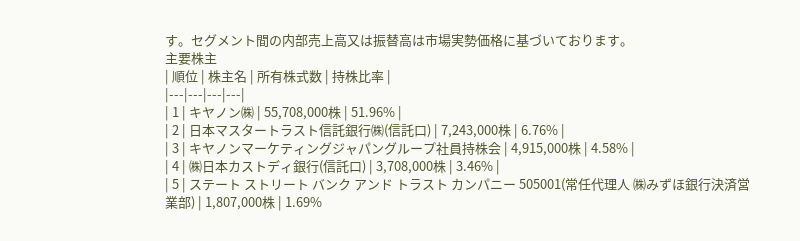す。セグメント間の内部売上高又は振替高は市場実勢価格に基づいております。
主要株主
| 順位 | 株主名 | 所有株式数 | 持株比率 |
|---|---|---|---|
| 1 | キヤノン㈱ | 55,708,000株 | 51.96% |
| 2 | 日本マスタートラスト信託銀行㈱(信託口) | 7,243,000株 | 6.76% |
| 3 | キヤノンマーケティングジャパングループ社員持株会 | 4,915,000株 | 4.58% |
| 4 | ㈱日本カストディ銀行(信託口) | 3,708,000株 | 3.46% |
| 5 | ステート ストリート バンク アンド トラスト カンパニー 505001(常任代理人 ㈱みずほ銀行決済営業部) | 1,807,000株 | 1.69%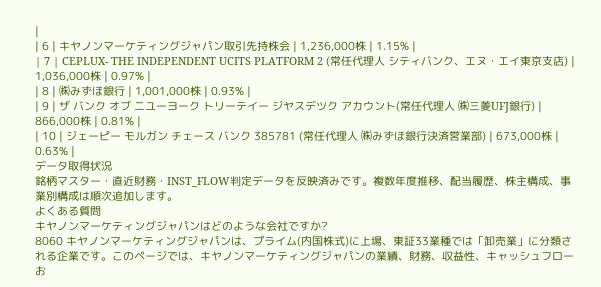|
| 6 | キヤノンマーケティングジャパン取引先持株会 | 1,236,000株 | 1.15% |
| 7 | CEPLUX- THE INDEPENDENT UCITS PLATFORM 2 (常任代理人 シティバンク、エヌ・エイ東京支店) | 1,036,000株 | 0.97% |
| 8 | ㈱みずほ銀行 | 1,001,000株 | 0.93% |
| 9 | ザ バンク オブ ニユーヨーク トリーテイー ジヤスデツク アカウント(常任代理人 ㈱三菱UFJ銀行) | 866,000株 | 0.81% |
| 10 | ジェーピー モルガン チェース バンク 385781 (常任代理人 ㈱みずほ銀行決済営業部) | 673,000株 | 0.63% |
データ取得状況
銘柄マスター・直近財務・INST_FLOW判定データを反映済みです。複数年度推移、配当履歴、株主構成、事業別構成は順次追加します。
よくある質問
キヤノンマーケティングジャパンはどのような会社ですか?
8060 キヤノンマーケティングジャパンは、プライム(内国株式)に上場、東証33業種では「卸売業」に分類される企業です。このページでは、キヤノンマーケティングジャパンの業績、財務、収益性、キャッシュフローお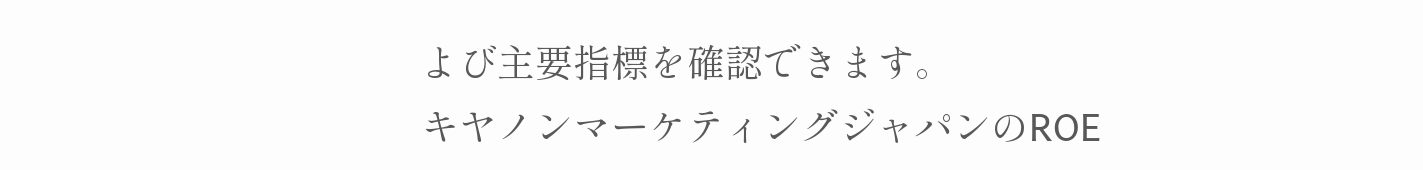よび主要指標を確認できます。
キヤノンマーケティングジャパンのROE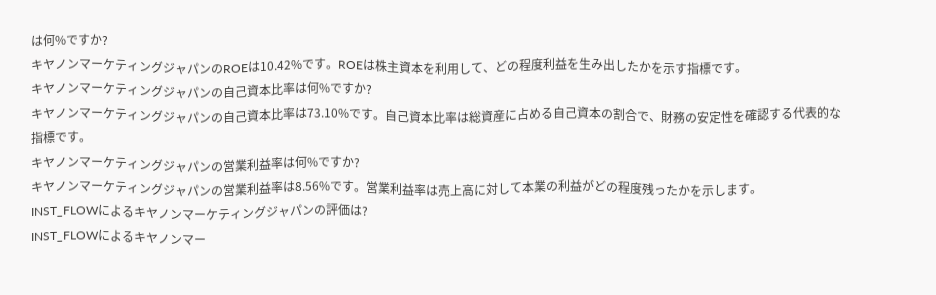は何%ですか?
キヤノンマーケティングジャパンのROEは10.42%です。ROEは株主資本を利用して、どの程度利益を生み出したかを示す指標です。
キヤノンマーケティングジャパンの自己資本比率は何%ですか?
キヤノンマーケティングジャパンの自己資本比率は73.10%です。自己資本比率は総資産に占める自己資本の割合で、財務の安定性を確認する代表的な指標です。
キヤノンマーケティングジャパンの営業利益率は何%ですか?
キヤノンマーケティングジャパンの営業利益率は8.56%です。営業利益率は売上高に対して本業の利益がどの程度残ったかを示します。
INST_FLOWによるキヤノンマーケティングジャパンの評価は?
INST_FLOWによるキヤノンマー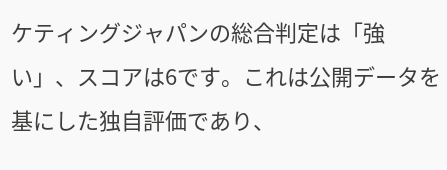ケティングジャパンの総合判定は「強い」、スコアは6です。これは公開データを基にした独自評価であり、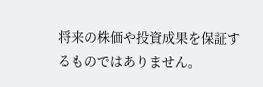将来の株価や投資成果を保証するものではありません。